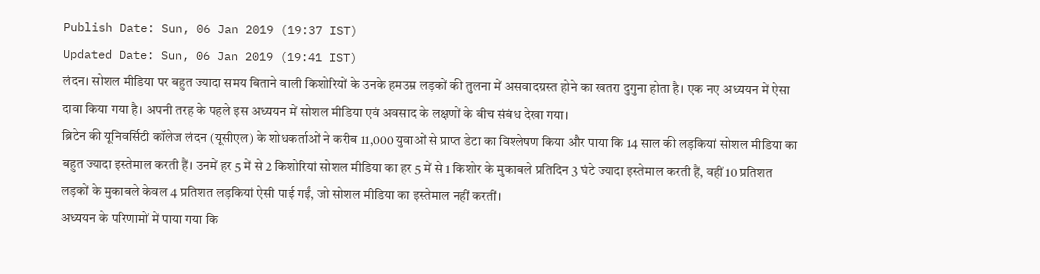Publish Date: Sun, 06 Jan 2019 (19:37 IST)
Updated Date: Sun, 06 Jan 2019 (19:41 IST)
लंदन। सोशल मीडिया पर बहुत ज्यादा समय बिताने वाली किशोरियों के उनके हमउम्र लड़कों की तुलना में असवादग्रस्त होने का खतरा दुगुना होता है। एक नए अध्ययन में ऐसा दावा किया गया है। अपनी तरह के पहले इस अध्ययन में सोशल मीडिया एवं अवसाद के लक्षणों के बीच संबंध देखा गया।
ब्रिटेन की यूनिवर्सिटी कॉलेज लंदन (यूसीएल) के शोधकर्ताओं ने करीब 11,000 युवाओं से प्राप्त डेटा का विश्लेषण किया और पाया कि 14 साल की लड़कियां सोशल मीडिया का बहुत ज्यादा इस्तेमाल करती हैं। उनमें हर 5 में से 2 किशोरियां सोशल मीडिया का हर 5 में से 1 किशोर के मुकाबले प्रतिदिन 3 घंटे ज्यादा इस्तेमाल करती हैं, वहीं 10 प्रतिशत लड़कों के मुकाबले केवल 4 प्रतिशत लड़कियां ऐसी पाई गईं, जो सोशल मीडिया का इस्तेमाल नहीं करतीं।
अध्ययन के परिणामों में पाया गया कि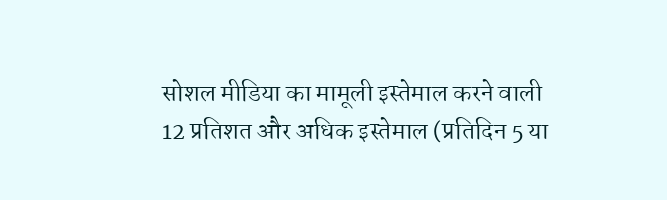सोशल मीडिया का मामूली इस्तेमाल करने वाली 12 प्रतिशत और अधिक इस्तेमाल (प्रतिदिन 5 या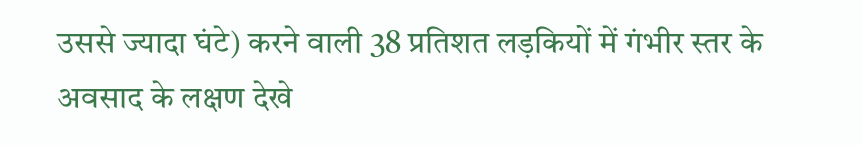उससे ज्यादा घंटे) करने वाली 38 प्रतिशत लड़कियों में गंभीर स्तर के अवसाद के लक्षण देखे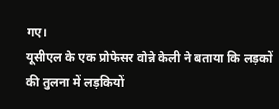गए।
यूसीएल के एक प्रोफेसर वोन्ने केली ने बताया कि लड़कों की तुलना में लड़कियों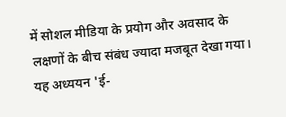में सोशल मीडिया के प्रयोग और अवसाद के लक्षणों के बीच संबंध ज्यादा मजबूत देखा गया। यह अध्ययन 'ई-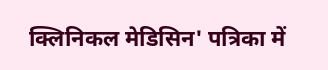क्लिनिकल मेडिसिन' पत्रिका में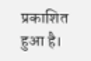प्रकाशित हुआ है।